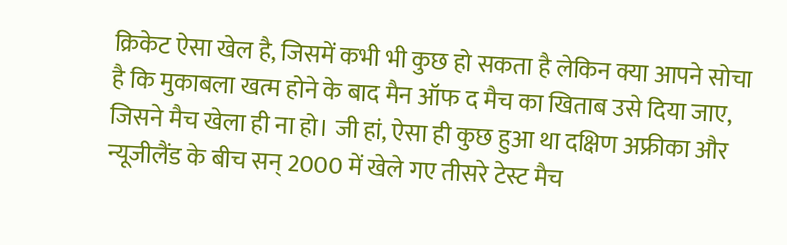क्रिकेट ऐसा खेल है, जिसमें कभी भी कुछ हो सकता है लेकिन क्या आपने सोचा है कि मुकाबला खत्म होने के बाद मैन ऑफ द मैच का खिताब उसे दिया जाए, जिसने मैच खेला ही ना हो। जी हां, ऐसा ही कुछ हुआ था दक्षिण अफ्रीका और न्यूजीलैंड के बीच सन् 2000 में खेले गए तीसरे टेस्ट मैच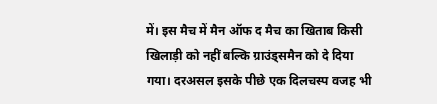में। इस मैच में मैन ऑफ द मैच का खिताब किसी खिलाड़ी को नहीं बल्कि ग्राउंड्समैन को दे दिया गया। दरअसल इसके पीछे एक दिलचस्प वजह भी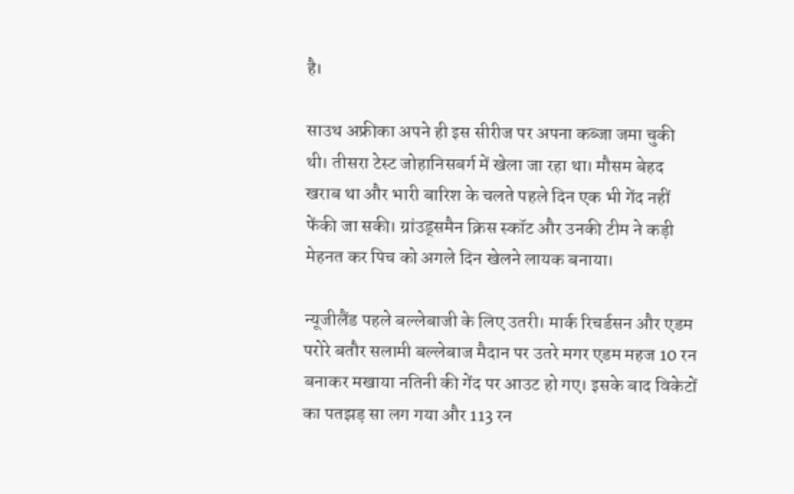है।

साउथ अफ्रीका अपने ही इस सीरीज पर अपना कब्जा जमा चुकी थी। तीसरा टेस्ट जोहानिसबर्ग में खेला जा रहा था। मौसम बेहद खराब था और भारी बारिश के चलते पहले दिन एक भी गेंद नहीं फेंकी जा सकी। ग्रांउड्समैन क्रिस स्कॉट और उनकी टीम ने कड़ी मेहनत कर पिच को अगले दिन खेलने लायक बनाया।

न्यूजीलैंड पहले बल्लेबाजी के लिए उतरी। मार्क रिचर्डसन और एडम परोरे बतौर सलामी बल्लेबाज मैदान पर उतरे मगर एडम महज 10 रन बनाकर मखाया नतिनी की गेंद पर आउट हो गए। इसके बाद विकेटों का पतझड़ सा लग गया और 113 रन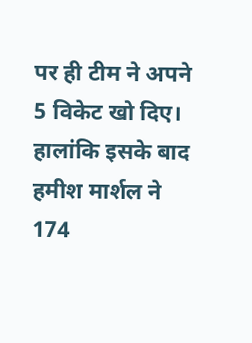पर ही टीम ने अपने 5 विकेट खो दिए। हालांकि इसके बाद हमीश मार्शल ने 174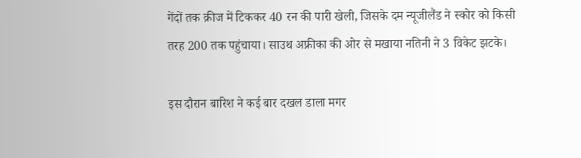गेंदों तक क्रीज में टिककर 40 रन की पारी खेली, जिसके दम न्यूजीलैंड ने स्कोर को किसी तरह 200 तक पहुंचाया। साउथ अफ्रीका की ओर से मखाया नतिनी ने 3 विकेट झटके।

इस दौरान बारिश ने कई बार दखल डाला मगर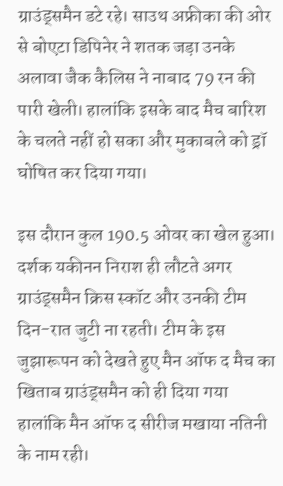ग्राउंड्समैन डटे रहे। साउथ अफ्रीका की ओर से बोएटा डिपिनेर ने शतक जड़ा उनके अलावा जैक कैलिस ने नाबाद 79 रन की पारी खेली। हालांकि इसके बाद मैच बारिश के चलते नहीं हो सका और मुकाबले को ड्रॉ घोषित कर दिया गया।

इस दौरान कुल 190.5 ओवर का खेल हुआ। दर्शक यकीनन निराश ही लौटते अगर ग्राउंड्समैन क्रिस स्कॉट और उनकी टीम दिन-रात जुटी ना रहती। टीम के इस जुझारूपन को देखते हुए मैन ऑफ द मैच का खिताब ग्राउंड्समैन को ही दिया गया हालांकि मैन ऑफ द सीरीज मखाया नतिनी के नाम रही।